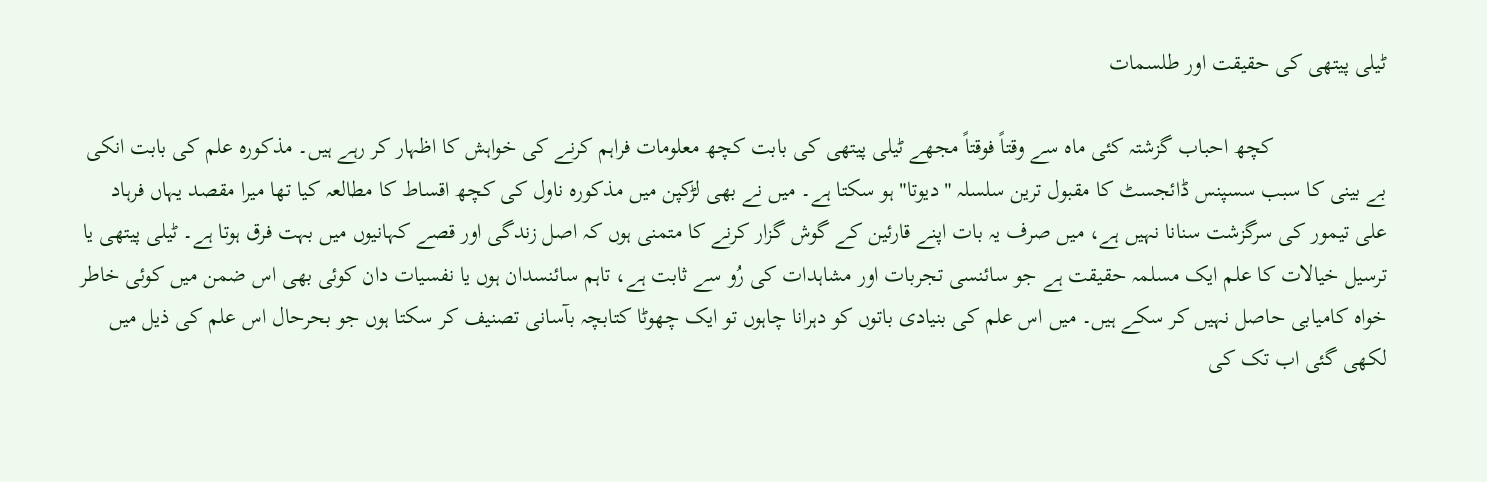ٹیلی پیتھی کی حقیقت اور طلسمات

                    کچھ احباب گزشتہ کئی ماہ سے وقتاً فوقتاً مجھے ٹیلی پیتھی کی بابت کچھ معلومات فراہم کرنے کی خواہش کا اظہار کر رہے ہیں۔ مذکورہ علم کی بابت انکی بے بینی کا سبب سسپنس ڈائجسٹ کا مقبول ترین سلسلہ "دیوتا" ہو سکتا ہے۔ میں نے بھی لڑکپن میں مذکورہ ناول کی کچھ اقساط کا مطالعہ کیا تھا میرا مقصد یہاں فرہاد علی تیمور کی سرگزشت سنانا نہیں ہے، میں صرف یہ بات اپنے قارئین کے گوش گزار کرنے کا متمنی ہوں کہ اصل زندگی اور قصے کہانیوں میں بہت فرق ہوتا ہے۔ ٹیلی پیتھی یا ترسیل خیالات کا علم ایک مسلمہ حقیقت ہے جو سائنسی تجربات اور مشاہدات کی رُو سے ثابت ہے، تاہم سائنسدان ہوں یا نفسیات دان کوئی بھی اس ضمن میں کوئی خاطر خواہ کامیابی حاصل نہیں کر سکے ہیں۔ میں اس علم کی بنیادی باتوں کو دہرانا چاہوں تو ایک چھوٹا کتابچہ بآسانی تصنیف کر سکتا ہوں جو بحرحال اس علم کی ذیل میں لکھی گئی اب تک کی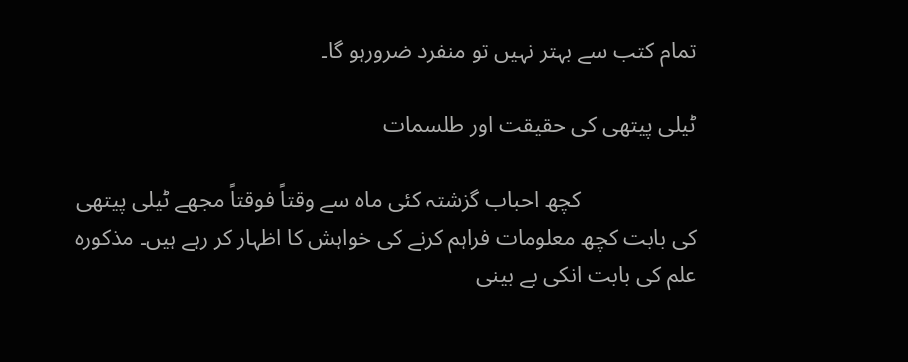تمام کتب سے بہتر نہیں تو منفرد ضرورہو گا۔

ٹیلی پیتھی کی حقیقت اور طلسمات

                    کچھ احباب گزشتہ کئی ماہ سے وقتاً فوقتاً مجھے ٹیلی پیتھی کی بابت کچھ معلومات فراہم کرنے کی خواہش کا اظہار کر رہے ہیں۔ مذکورہ علم کی بابت انکی بے بینی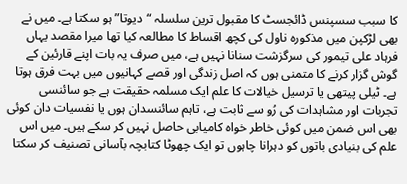کا سبب سسپنس ڈائجسٹ کا مقبول ترین سلسلہ “دیوتا” ہو سکتا ہے۔ میں نے بھی لڑکپن میں مذکورہ ناول کی کچھ اقساط کا مطالعہ کیا تھا میرا مقصد یہاں فرہاد علی تیمور کی سرگزشت سنانا نہیں ہے، میں صرف یہ بات اپنے قارئین کے گوش گزار کرنے کا متمنی ہوں کہ اصل زندگی اور قصے کہانیوں میں بہت فرق ہوتا ہے۔ ٹیلی پیتھی یا ترسیل خیالات کا علم ایک مسلمہ حقیقت ہے جو سائنسی تجربات اور مشاہدات کی رُو سے ثابت ہے، تاہم سائنسدان ہوں یا نفسیات دان کوئی بھی اس ضمن میں کوئی خاطر خواہ کامیابی حاصل نہیں کر سکے ہیں۔ میں اس علم کی بنیادی باتوں کو دہرانا چاہوں تو ایک چھوٹا کتابچہ بآسانی تصنیف کر سکتا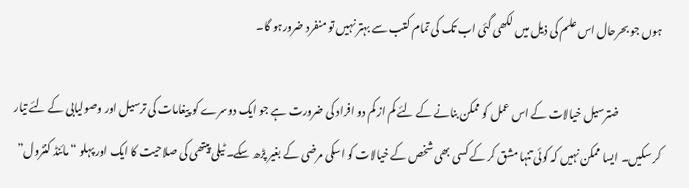ہوں جو بحرحال اس علم کی ذیل میں لکھی گئی اب تک کی تمام کتب سے بہتر نہیں تو منفرد ضرورہو گا۔

                    ضترسیل خیالات کے اس عمل کو ممکن بنانے کے لئے کم از کم دو افراد کی ضرورت ہے جو ایک دوسرے کو پیغامات کی ترسیل اور وصولیابی کے لئے تیار کر سکیں۔ ایسا ممکن نہیں کہ کوئی تنہا مشق کر کے کسی بھی شخص کے خیالات کو اسکی مرضی کے بغیر پڑھ سکے۔ ٹیلی پیتھی کی صلاحیت کا ایک اور پہلو “مائنڈ کنٹرول”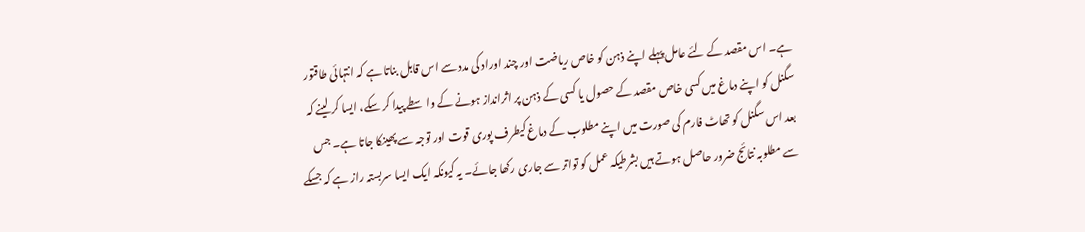ہے۔ اس مقصد کے لئے عامل پہلے اپنے ذہن کو خاص ریاضت اور چند اوراد کی مدد سے اس قابل بناتا ہے کہ انتہائی طاقتور سگنل کو اپنے دماغ میں کسی خاص مقصد کے حصول یا کسی کے ذہن پر اثرانداز ہونے کے واسطے پیدا کر سکے، ایسا کر لینے کہ بعد اس سگنل کو تھاٹ فارم کی صورت میں اپنے مطلوب کے دماغ کیطرف پوری قوت اور توجہ سے پھینکا جاتا ہے۔ جس سے مطلوبہ نتائج ضرور حاصل ہوتے ہیں بشرطیکہ عمل کو تواتر سے جاری رکھا جائے۔ یہ کیونکہ ایک ایسا سربستہ راز ہے کہ جسکے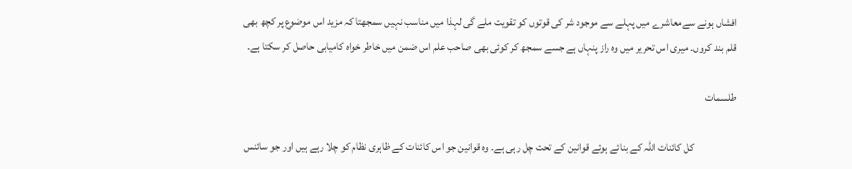افشاں ہونے سےمعاشرے میں پہلے سے موجود شر کی قوتوں کو تقویت ملے گی لہذا میں مناسب نہیں سمجھتا کہ مزید اس موضوع پر کچھ بھی قلم بند کروں۔ میری اس تحریر میں وہ راز پنہاں ہے جسے سمجھ کر کوئی بھی صاحب علم اس ضمن میں خاطر خواہ کامیابی حاصل کر سکتا ہے۔

طلسمات

                    کل کائنات اللہ کے بنائے ہوئے قوانین کے تحت چل رہی ہے۔ وہ قوانین جو اس کائنات کے ظاہری نظام کو چلا رہے ہیں اور جو سائنس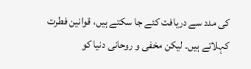کی مدد سے دریافت کئے جا سکتے ہیں، قوانین فطرت کہلاتے ہیں۔ لیکن مخفی و روحانی دنیا کو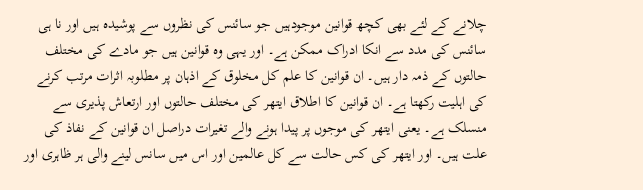چلانے کے لئے بھی کچھ قوانین موجودہیں جو سائنس کی نظروں سے پوشیدہ ہیں اور نا ہی سائنس کی مدد سے انکا ادراک ممکن ہے۔ اور یہی وہ قوانین ہیں جو مادے کی مختلف حالتوں کے ذمہ دار ہیں۔ ان قوانین کا علم کل مخلوق کے اذہان پر مطلوبہ اثرات مرتب کرنے کی اہلیت رکھتا ہے۔ ان قوانین کا اطلاق ایتھر کی مختلف حالتوں اور ارتعاش پذیری سے منسلک ہے۔ یعنی ایتھر کی موجوں پر پیدا ہونے والے تغیرات دراصل ان قوانین کے نفاذ کی علت ہیں۔ اور ایتھر کی کس حالت سے کل عالمین اور اس میں سانس لینے والی ہر ظاہری اور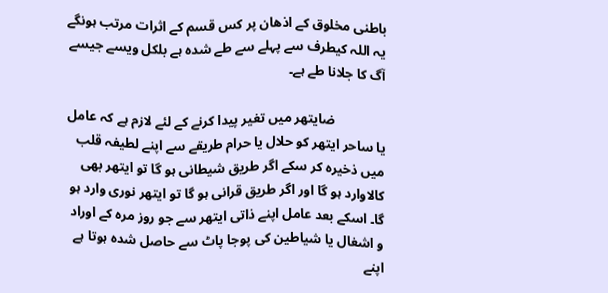باطنی مخلوق کے اذھان پر کس قسم کے اثرات مرتب ہونگے یہ اللہ کیطرف سے پہلے سے طے شدہ ہے بلکل ویسے جیسے آگ کا جلانا طے ہے۔

               ضایتھر میں تغیر پیدا کرنے کے لئے لازم ہے کہ عامل یا ساحر ایتھر کو حلال یا حرام طریقے سے اپنے لطیفہ قلب میں ذخیرہ کر سکے اگر طریق شیطانی ہو گا تو ایتھر بھی کالاوارد ہو گا اور اگر طریق قرانی ہو گا تو ایتھر نوری وارد ہو گا۔ اسکے بعد عامل اپنے ذاتی ایتھر سے جو روز مرہ کے اوراد و اشغال یا شیاطین کی پوجا پاٹ سے حاصل شدہ ہوتا ہے اپنے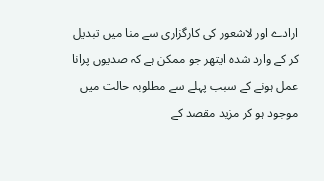ارادے اور لاشعور کی کارگزاری سے منا میں تبدیل کر کے وارد شدہ ایتھر جو ممکن ہے کہ صدیوں پرانا عمل ہونے کے سبب پہلے سے مطلوبہ حالت میں موجود ہو کر مزید مقصد کے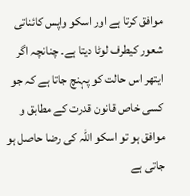موافق کرتا ہے اور اسکو واپس کائناتی شعور کیطرف لوٹا دیتا ہے۔ چنانچہ اگر ایتھر اس حالت کو پہنچ جاتا ہے کہ جو کسی خاص قانون قدرت کے مطابق و موافق ہو تو اسکو اللہ کی رضا حاصل ہو جاتی ہے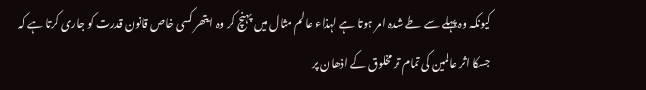کیونکہ وہ پہلے سے طے شدہ امر ہوتا ہے لہذاء عالم مثال میں پہنچ کر وہ ایتھر کسی خاص قانون قدرت کو جاری کرتا ہے کہ جسکا اثر عالمین کی تمام تر مخلوق کے اذھان پر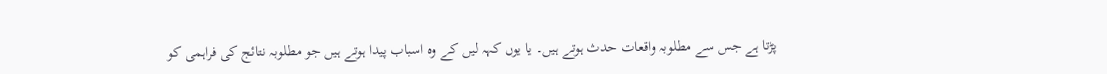پڑتا ہے جس سے مطلوبہ واقعات حدث ہوتے ہیں۔ یا یوں کہہ لیں کے وہ اسباب پیدا ہوتے ہیں جو مطلوبہ نتائج کی فراہمی کو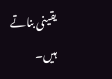یقینی بناتے ہیں۔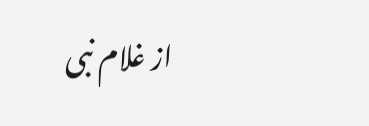از غلام نبی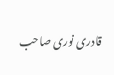قادری نوری صاحب